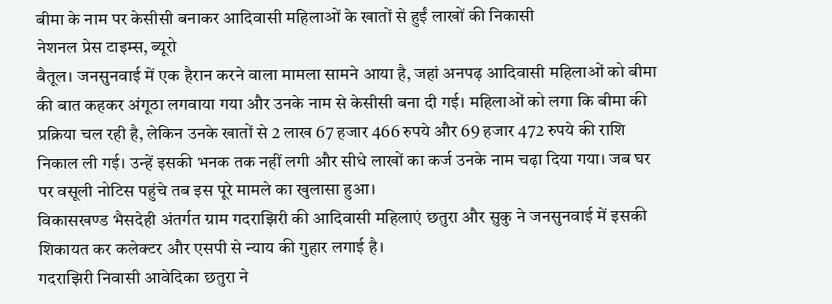बीमा के नाम पर केसीसी बनाकर आदिवासी महिलाओं के खातों से हुईं लाखों की निकासी
नेशनल प्रेस टाइम्स, ब्यूरो
बैतूल। जनसुनवाई में एक हैरान करने वाला मामला सामने आया है, जहां अनपढ़ आदिवासी महिलाओं को बीमा की बात कहकर अंगूठा लगवाया गया और उनके नाम से केसीसी बना दी गई। महिलाओं को लगा कि बीमा की प्रक्रिया चल रही है, लेकिन उनके खातों से 2 लाख 67 हजार 466 रुपये और 69 हजार 472 रुपये की राशि निकाल ली गई। उन्हें इसकी भनक तक नहीं लगी और सीधे लाखों का कर्ज उनके नाम चढ़ा दिया गया। जब घर पर वसूली नोटिस पहुंचे तब इस पूरे मामले का खुलासा हुआ।
विकासखण्ड भैसदेही अंतर्गत ग्राम गदराझिरी की आदिवासी महिलाएं छतुरा और सुकु ने जनसुनवाई में इसकी शिकायत कर कलेक्टर और एसपी से न्याय की गुहार लगाई है।
गदराझिरी निवासी आवेदिका छतुरा ने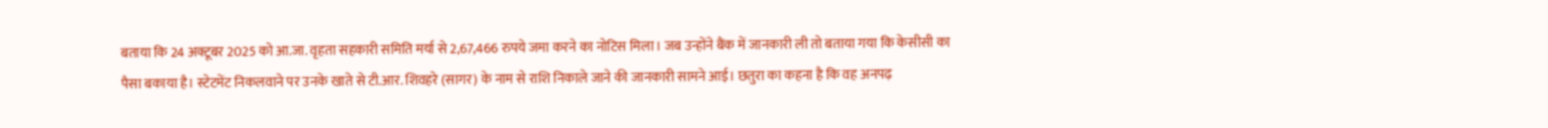बताया कि 24 अक्टूबर 2025 को आ.जा. वृहता सहकारी समिति मर्या से 2,67,466 रुपये जमा करने का नोटिस मिला। जब उन्होंने बैंक में जानकारी ली तो बताया गया कि केसीसी का पैसा बकाया है। स्टेटमेंट निकलवाने पर उनके खाते से टी.आर. शिवहरे (सागर) के नाम से राशि निकाले जाने की जानकारी सामने आई। छतुरा का कहना है कि वह अनपढ़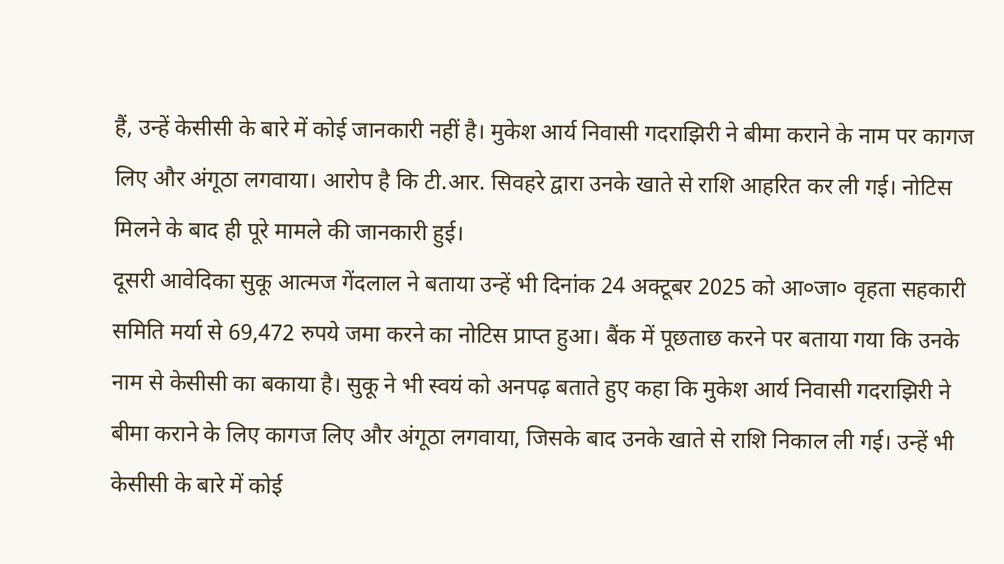हैं, उन्हें केसीसी के बारे में कोई जानकारी नहीं है। मुकेश आर्य निवासी गदराझिरी ने बीमा कराने के नाम पर कागज लिए और अंगूठा लगवाया। आरोप है कि टी.आर. सिवहरे द्वारा उनके खाते से राशि आहरित कर ली गई। नोटिस मिलने के बाद ही पूरे मामले की जानकारी हुई।
दूसरी आवेदिका सुकू आत्मज गेंदलाल ने बताया उन्हें भी दिनांक 24 अक्टूबर 2025 को आ०जा० वृहता सहकारी समिति मर्या से 69,472 रुपये जमा करने का नोटिस प्राप्त हुआ। बैंक में पूछताछ करने पर बताया गया कि उनके नाम से केसीसी का बकाया है। सुकू ने भी स्वयं को अनपढ़ बताते हुए कहा कि मुकेश आर्य निवासी गदराझिरी ने बीमा कराने के लिए कागज लिए और अंगूठा लगवाया, जिसके बाद उनके खाते से राशि निकाल ली गई। उन्हें भी केसीसी के बारे में कोई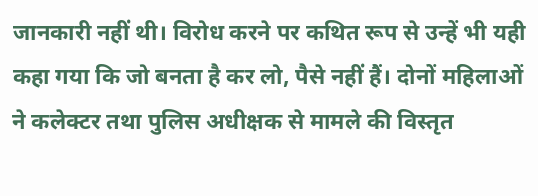जानकारी नहीं थी। विरोध करने पर कथित रूप से उन्हें भी यही कहा गया कि जो बनता है कर लो, पैसे नहीं हैं। दोनों महिलाओं ने कलेक्टर तथा पुलिस अधीक्षक से मामले की विस्तृत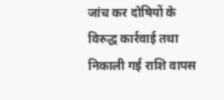जांच कर दोषियों के विरुद्ध कार्रवाई तथा निकाली गई राशि वापस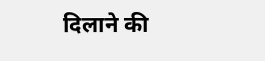दिलाने की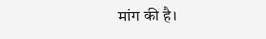मांग की है।